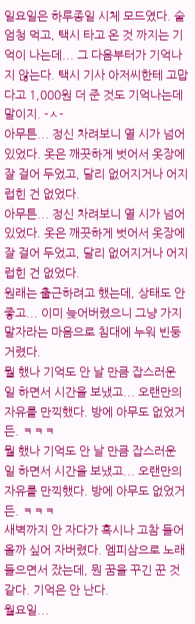일요일은 하루종일 시체 모드였다. 술 엄청 먹고, 택시 타고 온 것 까지는 기억이 나는데... 그 다음부터가 기억나지 않는다. 택시 기사 아저씨한테 고맙다고 1,000원 더 준 것도 기억나는데 말이지. -ㅅ-
아무튼... 정신 차려보니 열 시가 넘어 있었다. 옷은 깨끗하게 벗어서 옷장에 잘 걸어 두었고, 달리 없어지거나 어지럽힌 건 없었다.
아무튼... 정신 차려보니 열 시가 넘어 있었다. 옷은 깨끗하게 벗어서 옷장에 잘 걸어 두었고, 달리 없어지거나 어지럽힌 건 없었다.
원래는 출근하려고 했는데, 상태도 안 좋고... 이미 늦어버렸으니 그냥 가지 말자라는 마음으로 침대에 누워 빈둥거렸다.
뭘 했나 기억도 안 날 만큼 잡스러운 일 하면서 시간을 보냈고... 오랜만의 자유를 만끽했다. 방에 아무도 없었거든. ㅋㅋㅋ
뭘 했나 기억도 안 날 만큼 잡스러운 일 하면서 시간을 보냈고... 오랜만의 자유를 만끽했다. 방에 아무도 없었거든. ㅋㅋㅋ
새벽까지 안 자다가 혹시나 고참 들어올까 싶어 자버렸다. 엠피삼으로 노래 들으면서 잤는데, 뭔 꿈을 꾸긴 꾼 것 같다. 기억은 안 난다.
월요일...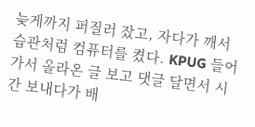늦게까지 퍼질러 잤고, 자다가 깨서 습관처럼 컴퓨터를 켰다. KPUG 들어가서 올라온 글 보고 댓글 달면서 시간 보내다가 배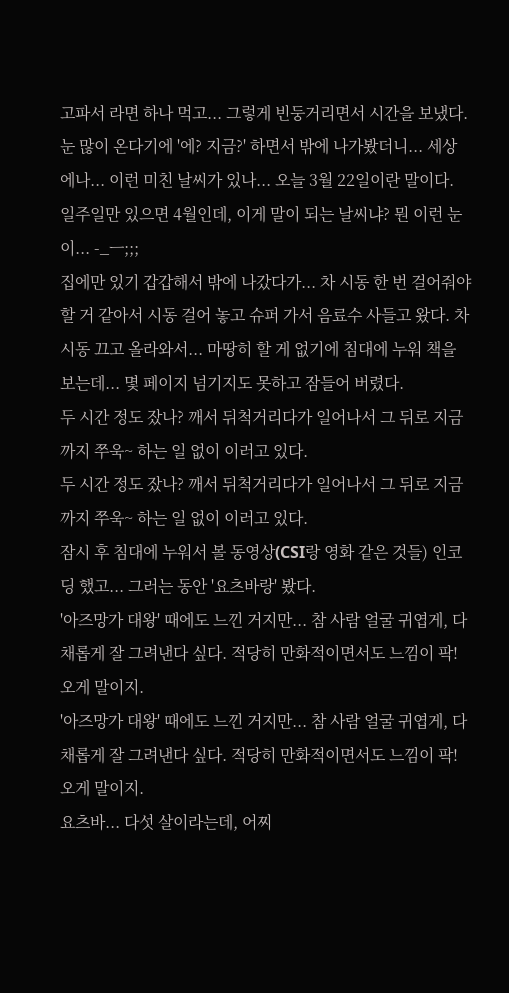고파서 라면 하나 먹고... 그렇게 빈둥거리면서 시간을 보냈다.
눈 많이 온다기에 '에? 지금?' 하면서 밖에 나가봤더니... 세상에나... 이런 미친 날씨가 있나... 오늘 3월 22일이란 말이다. 일주일만 있으면 4월인데, 이게 말이 되는 날씨냐? 뭔 이런 눈이... -_ㅡ;;;
집에만 있기 갑갑해서 밖에 나갔다가... 차 시동 한 번 걸어줘야 할 거 같아서 시동 걸어 놓고 슈퍼 가서 음료수 사들고 왔다. 차 시동 끄고 올라와서... 마땅히 할 게 없기에 침대에 누워 책을 보는데... 몇 페이지 넘기지도 못하고 잠들어 버렸다.
두 시간 정도 잤나? 깨서 뒤척거리다가 일어나서 그 뒤로 지금까지 쭈욱~ 하는 일 없이 이러고 있다.
두 시간 정도 잤나? 깨서 뒤척거리다가 일어나서 그 뒤로 지금까지 쭈욱~ 하는 일 없이 이러고 있다.
잠시 후 침대에 누워서 볼 동영상(CSI랑 영화 같은 것들) 인코딩 했고... 그러는 동안 '요츠바랑' 봤다.
'아즈망가 대왕' 때에도 느낀 거지만... 참 사람 얼굴 귀엽게, 다채롭게 잘 그려낸다 싶다. 적당히 만화적이면서도 느낌이 팍! 오게 말이지.
'아즈망가 대왕' 때에도 느낀 거지만... 참 사람 얼굴 귀엽게, 다채롭게 잘 그려낸다 싶다. 적당히 만화적이면서도 느낌이 팍! 오게 말이지.
요츠바... 다섯 살이라는데, 어찌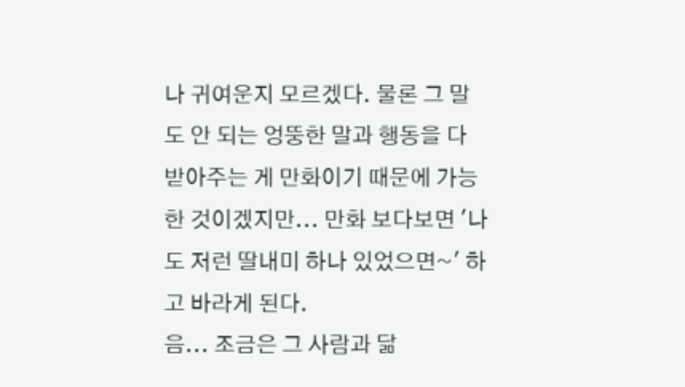나 귀여운지 모르겠다. 물론 그 말도 안 되는 엉뚱한 말과 행동을 다 받아주는 게 만화이기 때문에 가능한 것이겠지만... 만화 보다보면 '나도 저런 딸내미 하나 있었으면~' 하고 바라게 된다.
음... 조금은 그 사람과 닮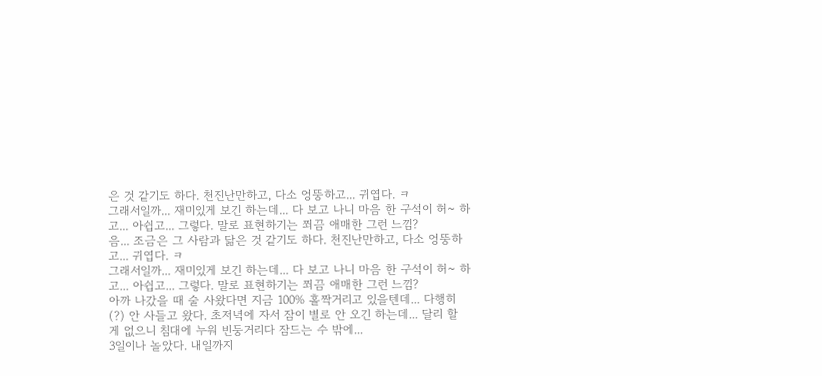은 것 같기도 하다. 천진난만하고, 다소 엉뚱하고... 귀엽다. ㅋ
그래서일까... 재미있게 보긴 하는데... 다 보고 나니 마음 한 구석이 허~ 하고... 아쉽고... 그렇다. 말로 표현하기는 쬐끔 애매한 그런 느낌?
음... 조금은 그 사람과 닮은 것 같기도 하다. 천진난만하고, 다소 엉뚱하고... 귀엽다. ㅋ
그래서일까... 재미있게 보긴 하는데... 다 보고 나니 마음 한 구석이 허~ 하고... 아쉽고... 그렇다. 말로 표현하기는 쬐끔 애매한 그런 느낌?
아까 나갔을 때 술 사왔다면 지금 100% 홀짝거리고 있을텐데... 다행히(?) 안 사들고 왔다. 초저녁에 자서 잠이 별로 안 오긴 하는데... 달리 할 게 없으니 침대에 누워 빈둥거리다 잠드는 수 밖에...
3일이나 놀았다. 내일까지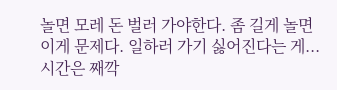놀면 모레 돈 벌러 가야한다. 좀 길게 놀면 이게 문제다. 일하러 가기 싫어진다는 게...
시간은 째깍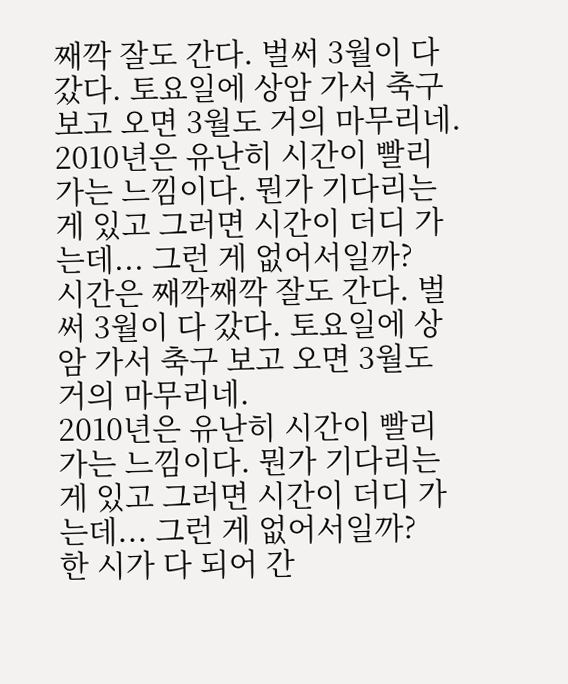째깍 잘도 간다. 벌써 3월이 다 갔다. 토요일에 상암 가서 축구 보고 오면 3월도 거의 마무리네.
2010년은 유난히 시간이 빨리 가는 느낌이다. 뭔가 기다리는 게 있고 그러면 시간이 더디 가는데... 그런 게 없어서일까?
시간은 째깍째깍 잘도 간다. 벌써 3월이 다 갔다. 토요일에 상암 가서 축구 보고 오면 3월도 거의 마무리네.
2010년은 유난히 시간이 빨리 가는 느낌이다. 뭔가 기다리는 게 있고 그러면 시간이 더디 가는데... 그런 게 없어서일까?
한 시가 다 되어 간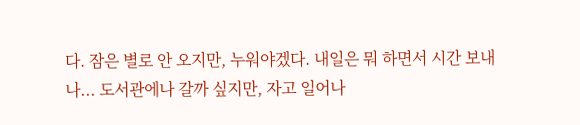다. 잠은 별로 안 오지만, 누워야겠다. 내일은 뭐 하면서 시간 보내나... 도서관에나 갈까 싶지만, 자고 일어나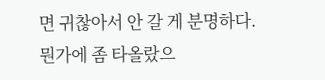면 귀찮아서 안 갈 게 분명하다.
뭔가에 좀 타올랐으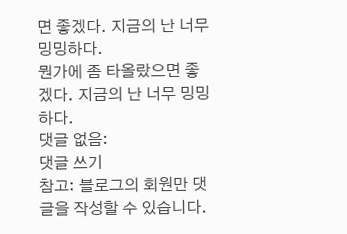면 좋겠다. 지금의 난 너무 밍밍하다.
뭔가에 좀 타올랐으면 좋겠다. 지금의 난 너무 밍밍하다.
댓글 없음:
댓글 쓰기
참고: 블로그의 회원만 댓글을 작성할 수 있습니다.